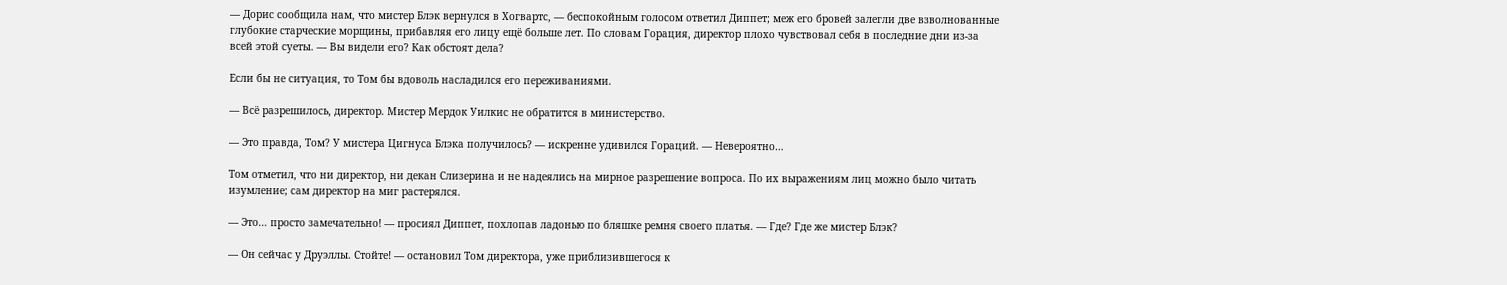— Дорис сообщила нам, что мистер Блэк вернулся в Хогвартс, — беспокойным голосом ответил Диппет; меж его бровей залегли две взволнованные глубокие старческие морщины, прибавляя его лицу ещё больше лет. По словам Горация, директор плохо чувствовал себя в последние дни из-за всей этой суеты. — Вы видели его? Как обстоят дела?

Если бы не ситуация, то Том бы вдоволь насладился его переживаниями.

— Всё разрешилось, директор. Мистер Мердок Уилкис не обратится в министерство.

— Это правда, Том? У мистера Цигнуса Блэка получилось? — искренне удивился Гораций. — Невероятно…

Том отметил, что ни директор, ни декан Слизерина и не надеялись на мирное разрешение вопроса. По их выражениям лиц можно было читать изумление; сам директор на миг растерялся.

— Это… просто замечательно! — просиял Диппет, похлопав ладонью по бляшке ремня своего платья. — Где? Где же мистер Блэк?

— Он сейчас у Друэллы. Стойте! — остановил Том директора, уже приблизившегося к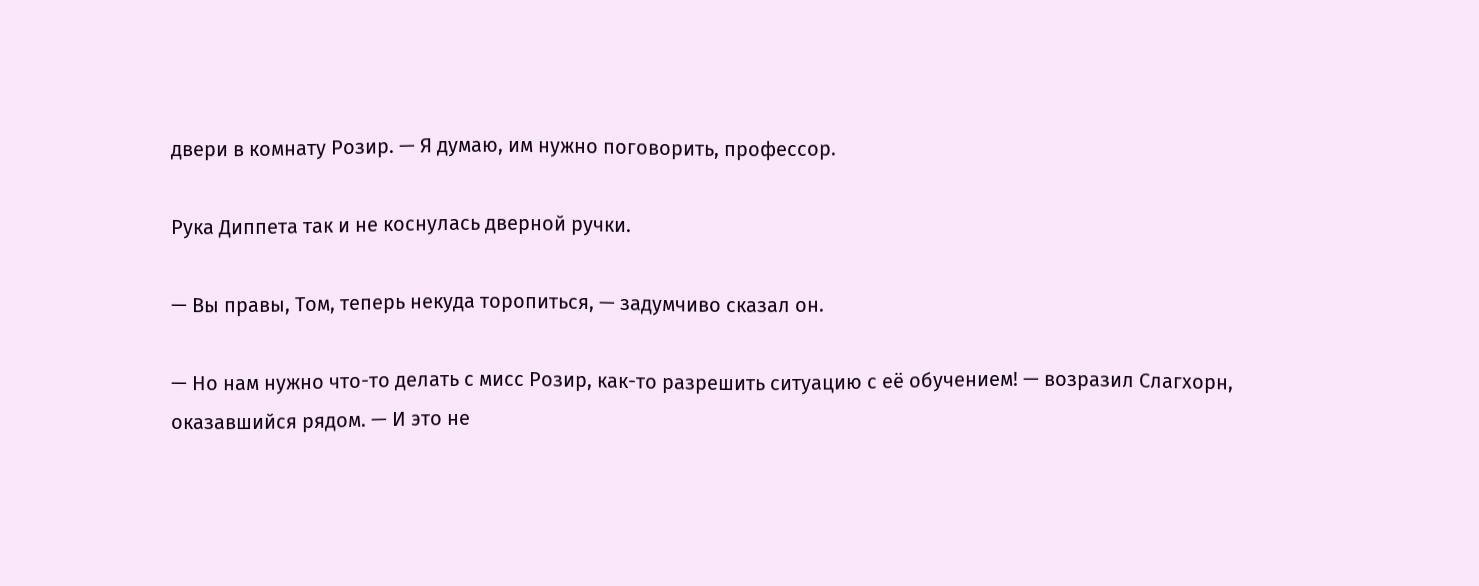двери в комнату Розир. — Я думаю, им нужно поговорить, профессор.

Рука Диппета так и не коснулась дверной ручки.

— Вы правы, Том, теперь некуда торопиться, — задумчиво сказал он.

— Но нам нужно что-то делать с мисс Розир, как-то разрешить ситуацию с её обучением! — возразил Слагхорн, оказавшийся рядом. — И это не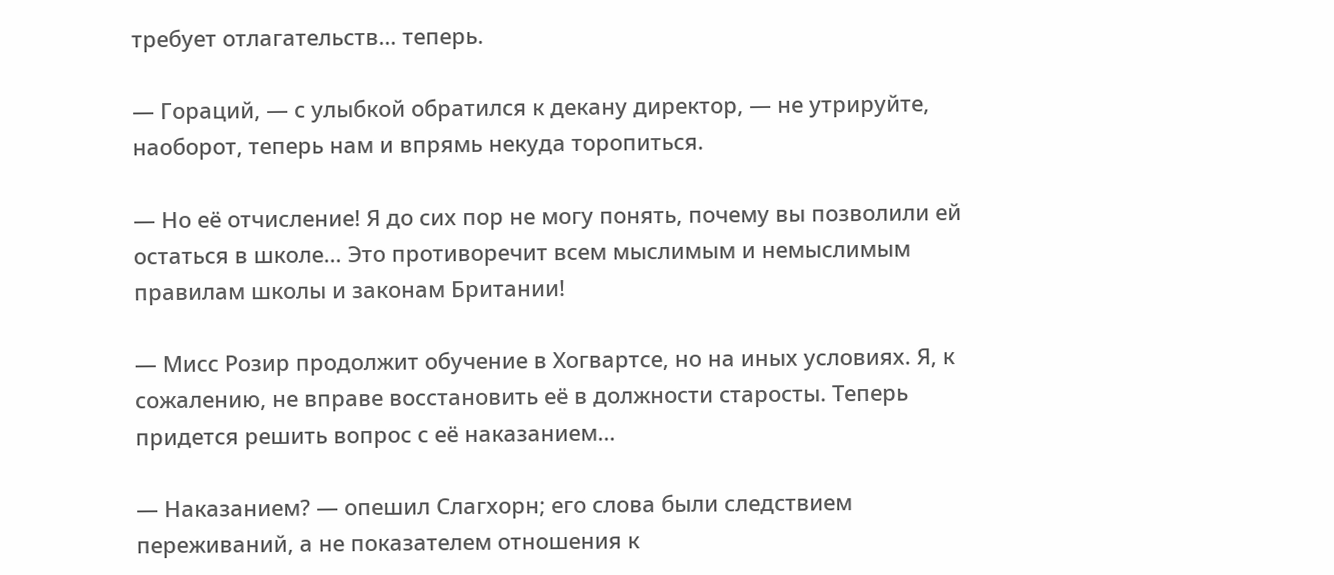требует отлагательств… теперь.

— Гораций, — с улыбкой обратился к декану директор, — не утрируйте, наоборот, теперь нам и впрямь некуда торопиться.

— Но её отчисление! Я до сих пор не могу понять, почему вы позволили ей остаться в школе… Это противоречит всем мыслимым и немыслимым правилам школы и законам Британии!

— Мисс Розир продолжит обучение в Хогвартсе, но на иных условиях. Я, к сожалению, не вправе восстановить её в должности старосты. Теперь придется решить вопрос с её наказанием…

— Наказанием? — опешил Слагхорн; его слова были следствием переживаний, а не показателем отношения к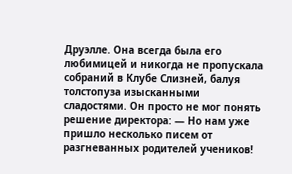Друэлле. Она всегда была его любимицей и никогда не пропускала собраний в Клубе Слизней, балуя толстопуза изысканными сладостями. Он просто не мог понять решение директора: — Но нам уже пришло несколько писем от разгневанных родителей учеников!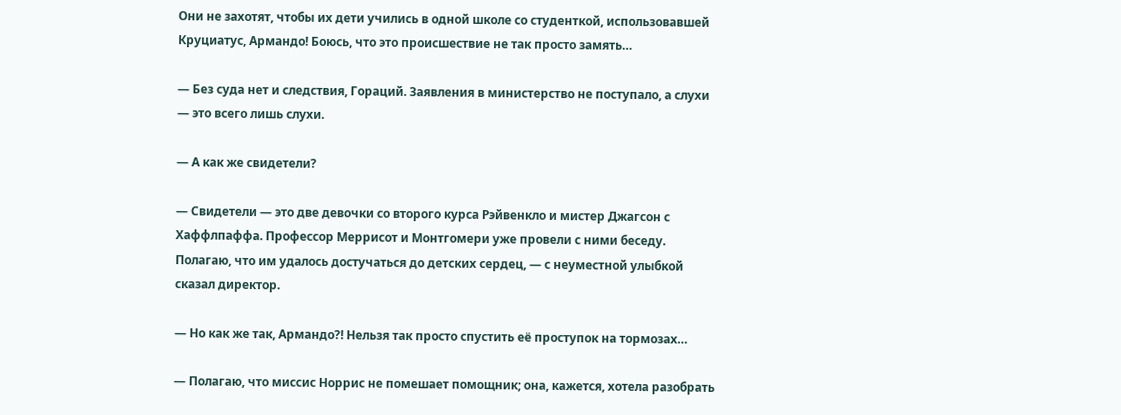Они не захотят, чтобы их дети учились в одной школе со студенткой, использовавшей Круциатус, Армандо! Боюсь, что это происшествие не так просто замять…

— Без суда нет и следствия, Гораций. Заявления в министерство не поступало, а слухи — это всего лишь слухи.

— А как же свидетели?

— Свидетели — это две девочки со второго курса Рэйвенкло и мистер Джагсон с Хаффлпаффа. Профессор Меррисот и Монтгомери уже провели с ними беседу. Полагаю, что им удалось достучаться до детских сердец, — с неуместной улыбкой сказал директор.

— Но как же так, Армандо?! Нельзя так просто спустить её проступок на тормозах…

— Полагаю, что миссис Норрис не помешает помощник; она, кажется, хотела разобрать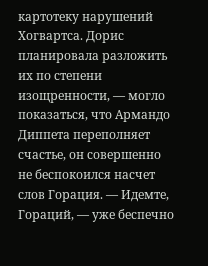картотеку нарушений Хогвартса. Дорис планировала разложить их по степени изощренности, — могло показаться, что Армандо Диппета переполняет счастье, он совершенно не беспокоился насчет слов Горация. — Идемте, Гораций, — уже беспечно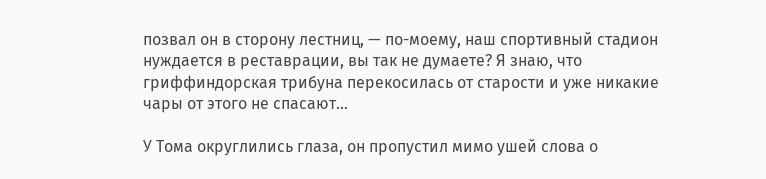позвал он в сторону лестниц, — по-моему, наш спортивный стадион нуждается в реставрации, вы так не думаете? Я знаю, что гриффиндорская трибуна перекосилась от старости и уже никакие чары от этого не спасают…

У Тома округлились глаза, он пропустил мимо ушей слова о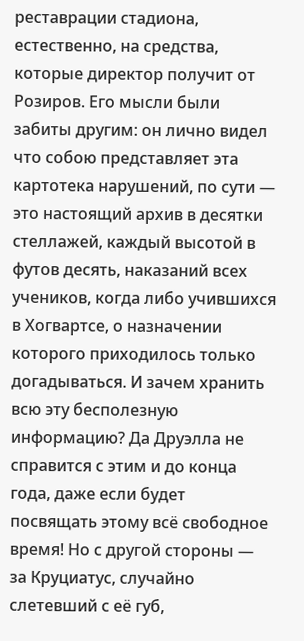реставрации стадиона, естественно, на средства, которые директор получит от Розиров. Его мысли были забиты другим: он лично видел что собою представляет эта картотека нарушений, по сути — это настоящий архив в десятки стеллажей, каждый высотой в футов десять, наказаний всех учеников, когда либо учившихся в Хогвартсе, о назначении которого приходилось только догадываться. И зачем хранить всю эту бесполезную информацию? Да Друэлла не справится с этим и до конца года, даже если будет посвящать этому всё свободное время! Но с другой стороны — за Круциатус, случайно слетевший с её губ,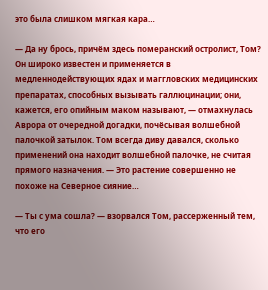это была слишком мягкая кара…

— Да ну брось, причём здесь померанский остролист, Том? Он широко известен и применяется в медленнодействующих ядах и маггловских медицинских препаратах, способных вызывать галлюцинации; они, кажется, его опийным маком называют, — отмахнулась Аврора от очередной догадки, почёсывая волшебной палочкой затылок. Том всегда диву давался, сколько применений она находит волшебной палочке, не считая прямого назначения. — Это растение совершенно не похоже на Северное сияние…

— Ты с ума сошла? — взорвался Том, рассерженный тем, что его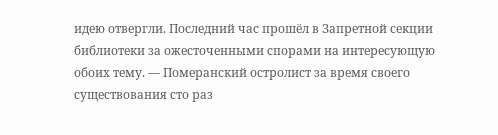идею отвергли. Последний час прошёл в Запретной секции библиотеки за ожесточенными спорами на интересующую обоих тему. — Померанский остролист за время своего существования сто раз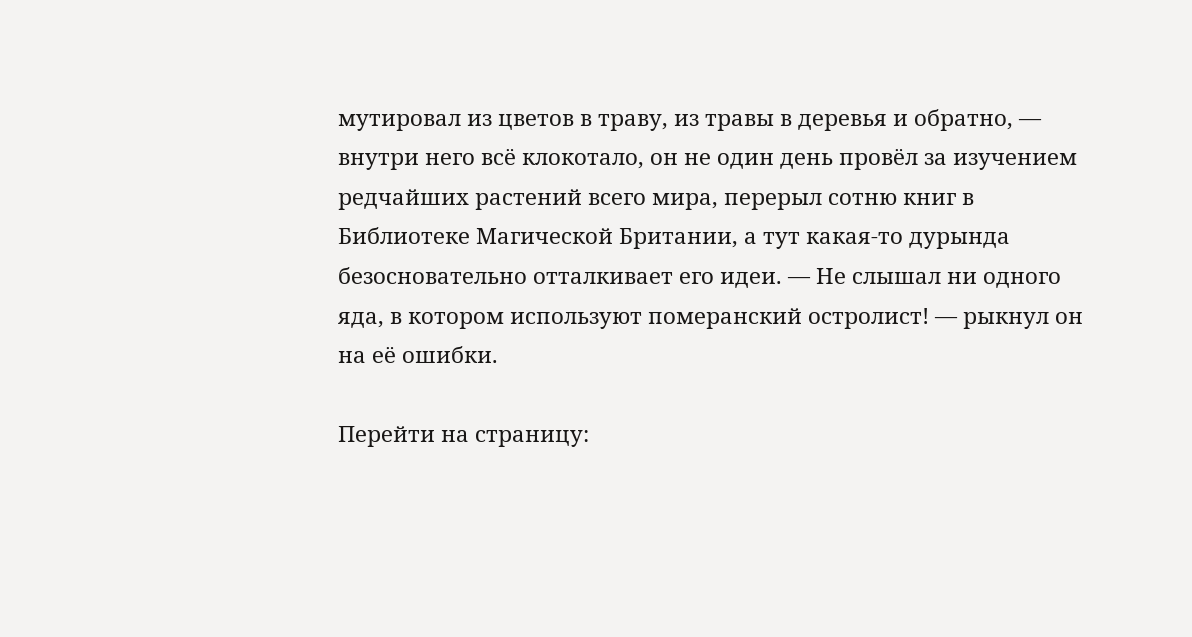мутировал из цветов в траву, из травы в деревья и обратно, — внутри него всё клокотало, он не один день провёл за изучением редчайших растений всего мира, перерыл сотню книг в Библиотеке Магической Британии, а тут какая-то дурында безосновательно отталкивает его идеи. — Не слышал ни одного яда, в котором используют померанский остролист! — рыкнул он на её ошибки.

Перейти на страницу: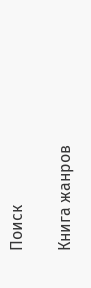Поиск

Книга жанров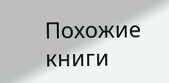Похожие книги